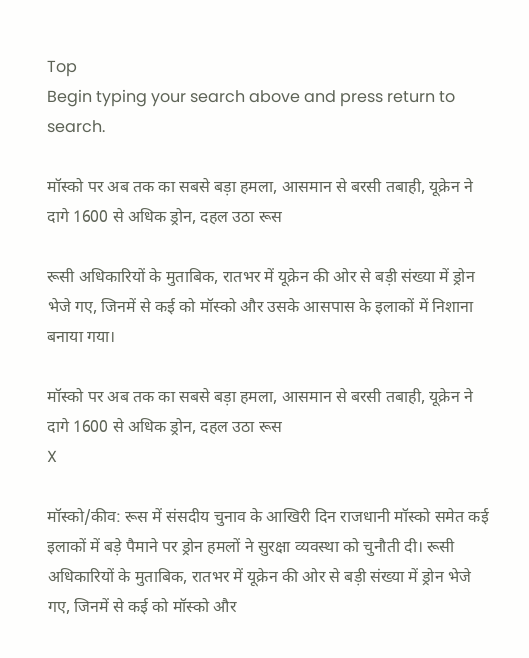Top
Begin typing your search above and press return to search.

मॉस्को पर अब तक का सबसे बड़ा हमला, आसमान से बरसी तबाही, यूक्रेन ने दागे 1600 से अधिक ड्रोन, दहल उठा रूस

रूसी अधिकारियों के मुताबिक, रातभर में यूक्रेन की ओर से बड़ी संख्या में ड्रोन भेजे गए, जिनमें से कई को मॉस्को और उसके आसपास के इलाकों में निशाना बनाया गया।

मॉस्को पर अब तक का सबसे बड़ा हमला, आसमान से बरसी तबाही, यूक्रेन ने दागे 1600 से अधिक ड्रोन, दहल उठा रूस
X

मॉस्को/कीव: रूस में संसदीय चुनाव के आखिरी दिन राजधानी मॉस्को समेत कई इलाकों में बड़े पैमाने पर ड्रोन हमलों ने सुरक्षा व्यवस्था को चुनौती दी। रूसी अधिकारियों के मुताबिक, रातभर में यूक्रेन की ओर से बड़ी संख्या में ड्रोन भेजे गए, जिनमें से कई को मॉस्को और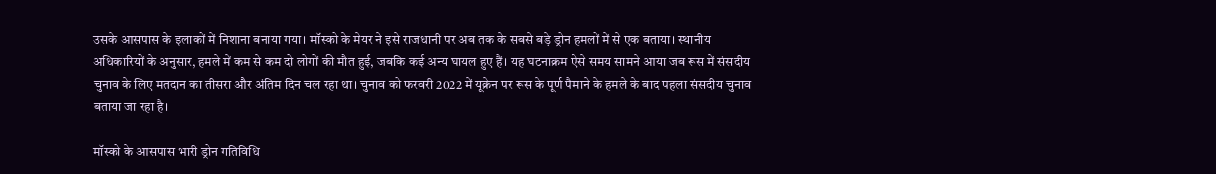उसके आसपास के इलाकों में निशाना बनाया गया। मॉस्को के मेयर ने इसे राजधानी पर अब तक के सबसे बड़े ड्रोन हमलों में से एक बताया। स्थानीय अधिकारियों के अनुसार, हमले में कम से कम दो लोगों की मौत हुई, जबकि कई अन्य घायल हुए हैं। यह घटनाक्रम ऐसे समय सामने आया जब रूस में संसदीय चुनाव के लिए मतदान का तीसरा और अंतिम दिन चल रहा था। चुनाव को फरवरी 2022 में यूक्रेन पर रूस के पूर्ण पैमाने के हमले के बाद पहला संसदीय चुनाव बताया जा रहा है।

मॉस्को के आसपास भारी ड्रोन गतिविधि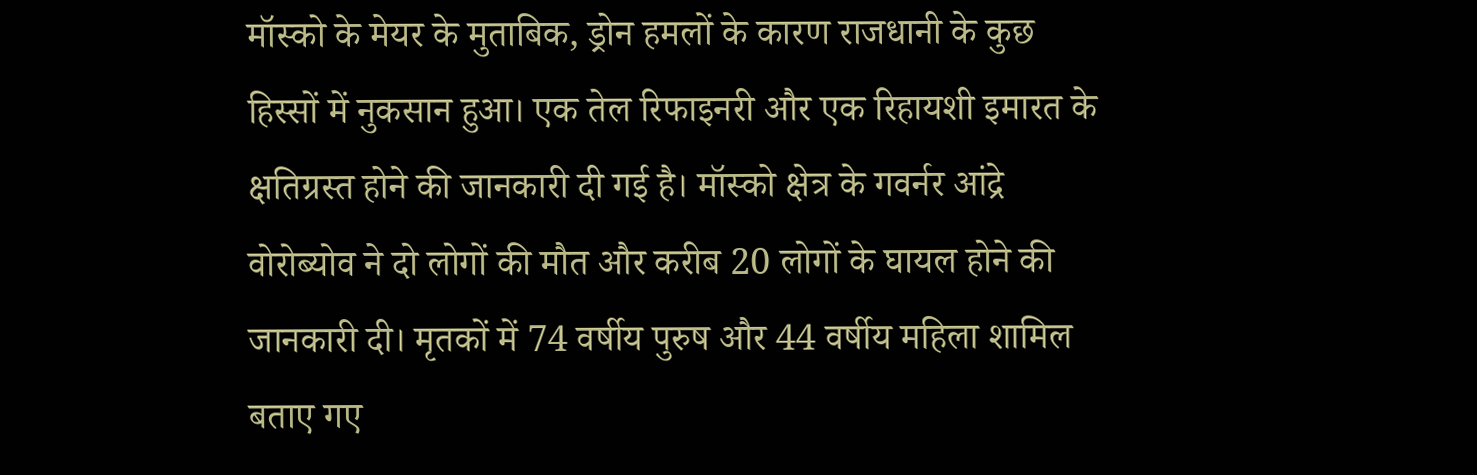मॉस्को के मेयर के मुताबिक, ड्रोन हमलों के कारण राजधानी के कुछ हिस्सों में नुकसान हुआ। एक तेल रिफाइनरी और एक रिहायशी इमारत के क्षतिग्रस्त होने की जानकारी दी गई है। मॉस्को क्षेत्र के गवर्नर आंद्रे वोरोब्योव ने दो लोगों की मौत और करीब 20 लोगों के घायल होने की जानकारी दी। मृतकों में 74 वर्षीय पुरुष और 44 वर्षीय महिला शामिल बताए गए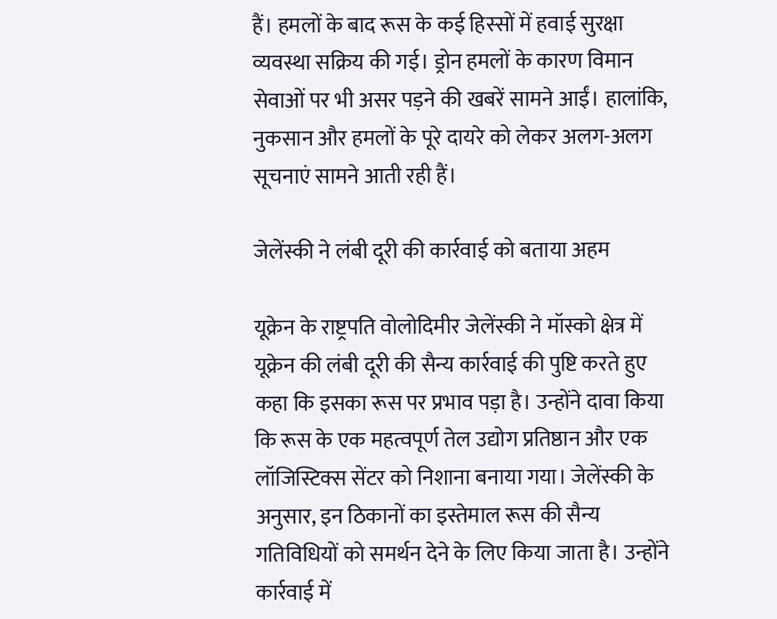हैं। हमलों के बाद रूस के कई हिस्सों में हवाई सुरक्षा व्यवस्था सक्रिय की गई। ड्रोन हमलों के कारण विमान सेवाओं पर भी असर पड़ने की खबरें सामने आईं। हालांकि, नुकसान और हमलों के पूरे दायरे को लेकर अलग-अलग सूचनाएं सामने आती रही हैं।

जेलेंस्की ने लंबी दूरी की कार्रवाई को बताया अहम

यूक्रेन के राष्ट्रपति वोलोदिमीर जेलेंस्की ने मॉस्को क्षेत्र में यूक्रेन की लंबी दूरी की सैन्य कार्रवाई की पुष्टि करते हुए कहा कि इसका रूस पर प्रभाव पड़ा है। उन्होंने दावा किया कि रूस के एक महत्वपूर्ण तेल उद्योग प्रतिष्ठान और एक लॉजिस्टिक्स सेंटर को निशाना बनाया गया। जेलेंस्की के अनुसार, इन ठिकानों का इस्तेमाल रूस की सैन्य गतिविधियों को समर्थन देने के लिए किया जाता है। उन्होंने कार्रवाई में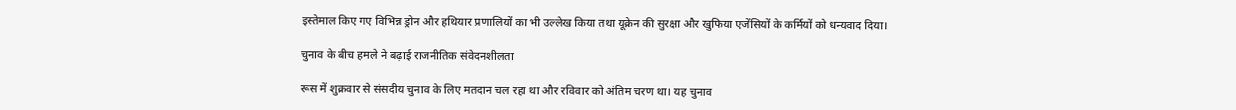इस्तेमाल किए गए विभिन्न ड्रोन और हथियार प्रणालियों का भी उल्लेख किया तथा यूक्रेन की सुरक्षा और खुफिया एजेंसियों के कर्मियों को धन्यवाद दिया।

चुनाव के बीच हमले ने बढ़ाई राजनीतिक संवेदनशीलता

रूस में शुक्रवार से संसदीय चुनाव के लिए मतदान चल रहा था और रविवार को अंतिम चरण था। यह चुनाव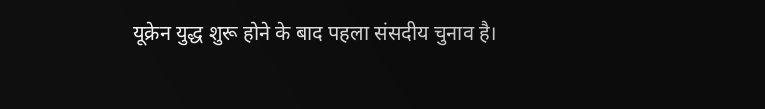यूक्रेन युद्ध शुरू होने के बाद पहला संसदीय चुनाव है।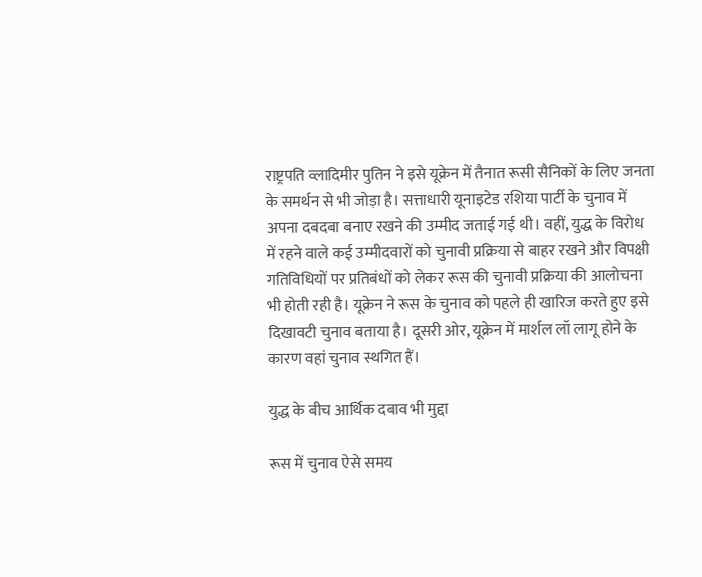राष्ट्रपति व्लादिमीर पुतिन ने इसे यूक्रेन में तैनात रूसी सैनिकों के लिए जनता के समर्थन से भी जोड़ा है। सत्ताधारी यूनाइटेड रशिया पार्टी के चुनाव में अपना दबदबा बनाए रखने की उम्मीद जताई गई थी। वहीं, युद्ध के विरोध में रहने वाले कई उम्मीदवारों को चुनावी प्रक्रिया से बाहर रखने और विपक्षी गतिविधियों पर प्रतिबंधों को लेकर रूस की चुनावी प्रक्रिया की आलोचना भी होती रही है। यूक्रेन ने रूस के चुनाव को पहले ही खारिज करते हुए इसे दिखावटी चुनाव बताया है। दूसरी ओर, यूक्रेन में मार्शल लॉ लागू होने के कारण वहां चुनाव स्थगित हैं।

युद्ध के बीच आर्थिक दबाव भी मुद्दा

रूस में चुनाव ऐसे समय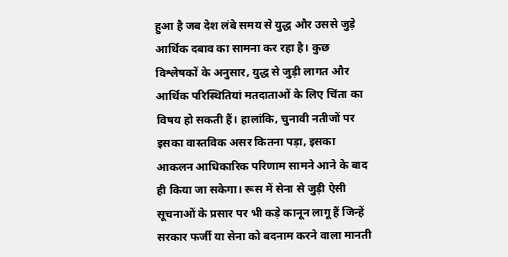हुआ है जब देश लंबे समय से युद्ध और उससे जुड़े आर्थिक दबाव का सामना कर रहा है। कुछ विश्लेषकों के अनुसार, युद्ध से जुड़ी लागत और आर्थिक परिस्थितियां मतदाताओं के लिए चिंता का विषय हो सकती हैं। हालांकि, चुनावी नतीजों पर इसका वास्तविक असर कितना पड़ा, इसका आकलन आधिकारिक परिणाम सामने आने के बाद ही किया जा सकेगा। रूस में सेना से जुड़ी ऐसी सूचनाओं के प्रसार पर भी कड़े कानून लागू हैं जिन्हें सरकार फर्जी या सेना को बदनाम करने वाला मानती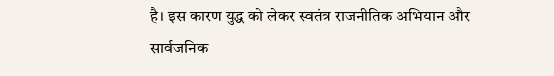है। इस कारण युद्ध को लेकर स्वतंत्र राजनीतिक अभियान और सार्वजनिक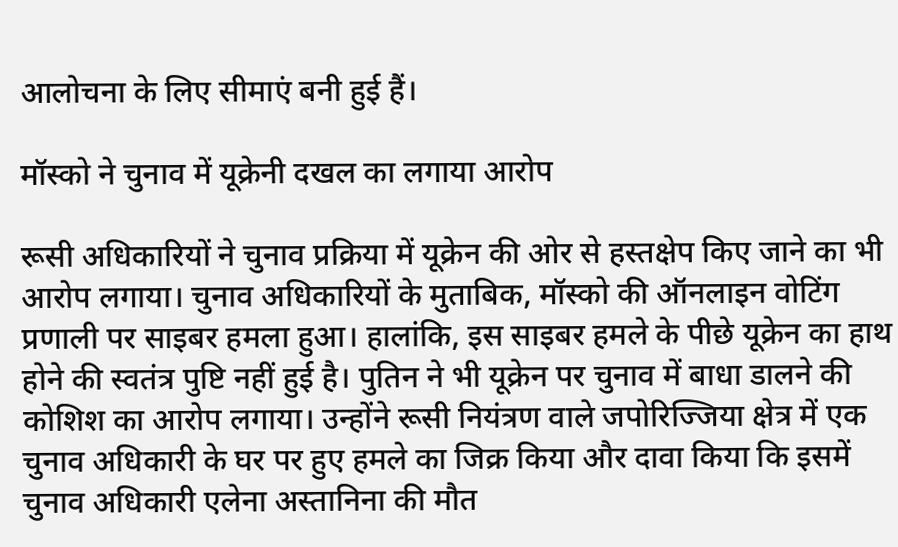आलोचना के लिए सीमाएं बनी हुई हैं।

मॉस्को ने चुनाव में यूक्रेनी दखल का लगाया आरोप

रूसी अधिकारियों ने चुनाव प्रक्रिया में यूक्रेन की ओर से हस्तक्षेप किए जाने का भी आरोप लगाया। चुनाव अधिकारियों के मुताबिक, मॉस्को की ऑनलाइन वोटिंग प्रणाली पर साइबर हमला हुआ। हालांकि, इस साइबर हमले के पीछे यूक्रेन का हाथ होने की स्वतंत्र पुष्टि नहीं हुई है। पुतिन ने भी यूक्रेन पर चुनाव में बाधा डालने की कोशिश का आरोप लगाया। उन्होंने रूसी नियंत्रण वाले जपोरिज्जिया क्षेत्र में एक चुनाव अधिकारी के घर पर हुए हमले का जिक्र किया और दावा किया कि इसमें चुनाव अधिकारी एलेना अस्तानिना की मौत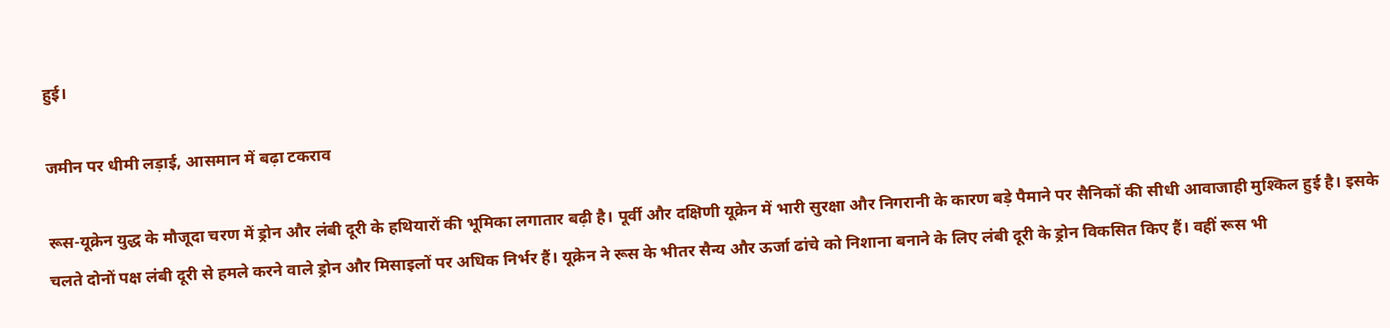हुई।

जमीन पर धीमी लड़ाई, आसमान में बढ़ा टकराव

रूस-यूक्रेन युद्ध के मौजूदा चरण में ड्रोन और लंबी दूरी के हथियारों की भूमिका लगातार बढ़ी है। पूर्वी और दक्षिणी यूक्रेन में भारी सुरक्षा और निगरानी के कारण बड़े पैमाने पर सैनिकों की सीधी आवाजाही मुश्किल हुई है। इसके चलते दोनों पक्ष लंबी दूरी से हमले करने वाले ड्रोन और मिसाइलों पर अधिक निर्भर हैं। यूक्रेन ने रूस के भीतर सैन्य और ऊर्जा ढांचे को निशाना बनाने के लिए लंबी दूरी के ड्रोन विकसित किए हैं। वहीं रूस भी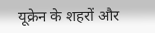यूक्रेन के शहरों और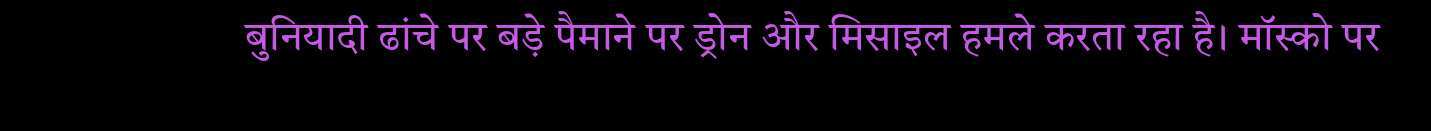बुनियादी ढांचे पर बड़े पैमाने पर ड्रोन और मिसाइल हमले करता रहा है। मॉस्को पर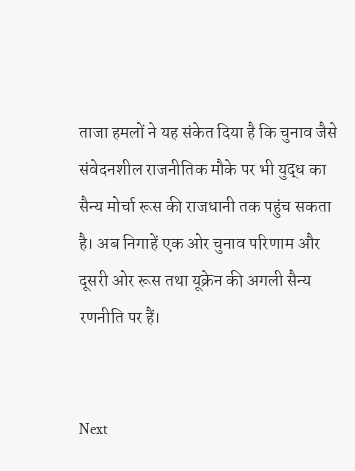ताजा हमलों ने यह संकेत दिया है कि चुनाव जैसे संवेदनशील राजनीतिक मौके पर भी युद्ध का सैन्य मोर्चा रूस की राजधानी तक पहुंच सकता है। अब निगाहें एक ओर चुनाव परिणाम और दूसरी ओर रूस तथा यूक्रेन की अगली सैन्य रणनीति पर हैं।


Next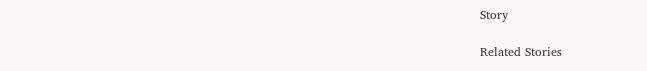Story

Related Stories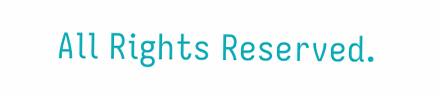All Rights Reserved.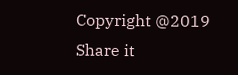Copyright @2019
Share it